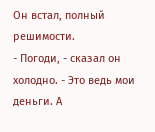Он встал, полный решимости.
- Погоди, - сказал он холодно. - Это ведь мои деньги. А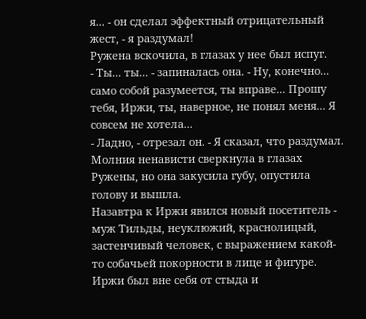я... - он сделал эффектный отрицательный жест, - я раздумал!
Ружена вскочила, в глазах у нее был испуг.
- Ты... ты... - запиналась она. - Ну, конечно... само собой разумеется, ты вправе... Прошу тебя, Иржи, ты, наверное, не понял меня... Я совсем не хотела...
- Ладно, - отрезал он. - Я сказал, что раздумал.
Молния ненависти сверкнула в глазах Ружены, но она закусила губу, опустила голову и вышла.
Назавтра к Иржи явился новый посетитель - муж Тильды, неуклюжий, краснолицый, застенчивый человек, с выражением какой-то собачьей покорности в лице и фигуре. Иржи был вне себя от стыда и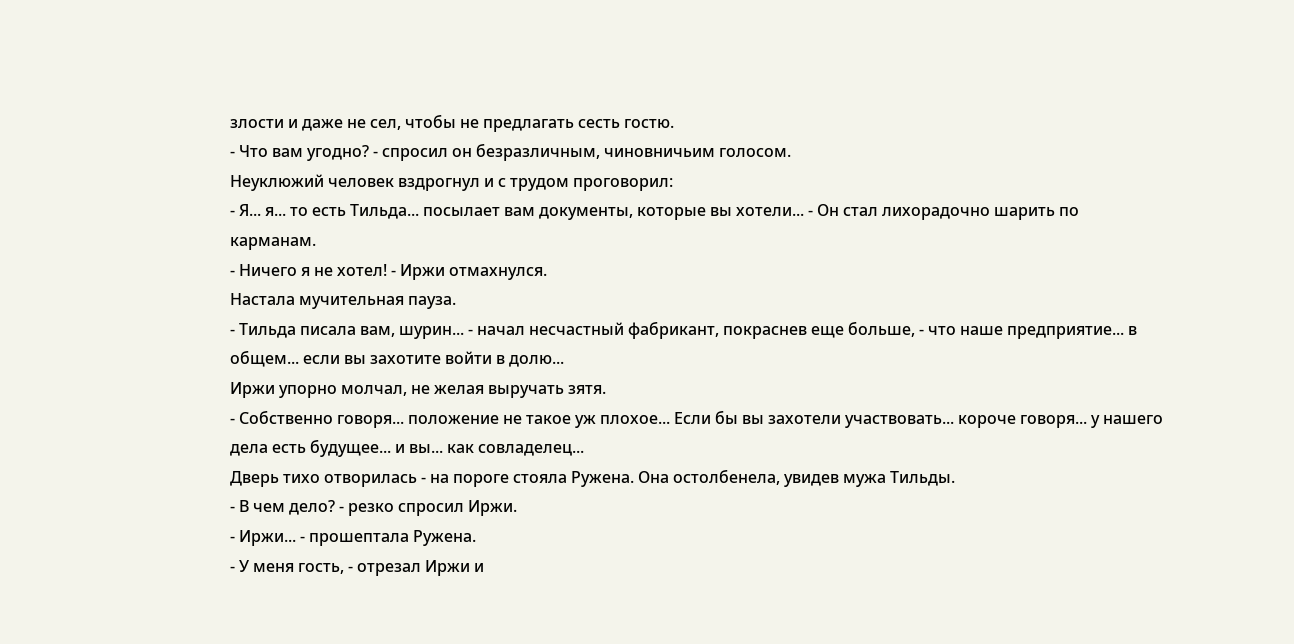злости и даже не сел, чтобы не предлагать сесть гостю.
- Что вам угодно? - спросил он безразличным, чиновничьим голосом.
Неуклюжий человек вздрогнул и с трудом проговорил:
- Я... я... то есть Тильда... посылает вам документы, которые вы хотели... - Он стал лихорадочно шарить по карманам.
- Ничего я не хотел! - Иржи отмахнулся.
Настала мучительная пауза.
- Тильда писала вам, шурин... - начал несчастный фабрикант, покраснев еще больше, - что наше предприятие... в общем... если вы захотите войти в долю...
Иржи упорно молчал, не желая выручать зятя.
- Собственно говоря... положение не такое уж плохое... Если бы вы захотели участвовать... короче говоря... у нашего дела есть будущее... и вы... как совладелец...
Дверь тихо отворилась - на пороге стояла Ружена. Она остолбенела, увидев мужа Тильды.
- В чем дело? - резко спросил Иржи.
- Иржи... - прошептала Ружена.
- У меня гость, - отрезал Иржи и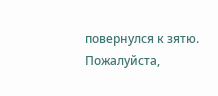повернулся к зятю. Пожалуйста,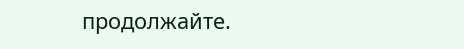продолжайте.